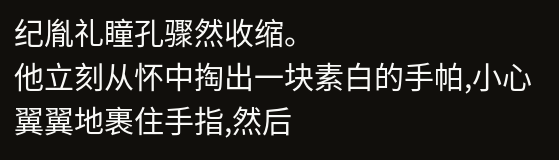纪胤礼瞳孔骤然收缩。
他立刻从怀中掏出一块素白的手帕,小心翼翼地裹住手指,然后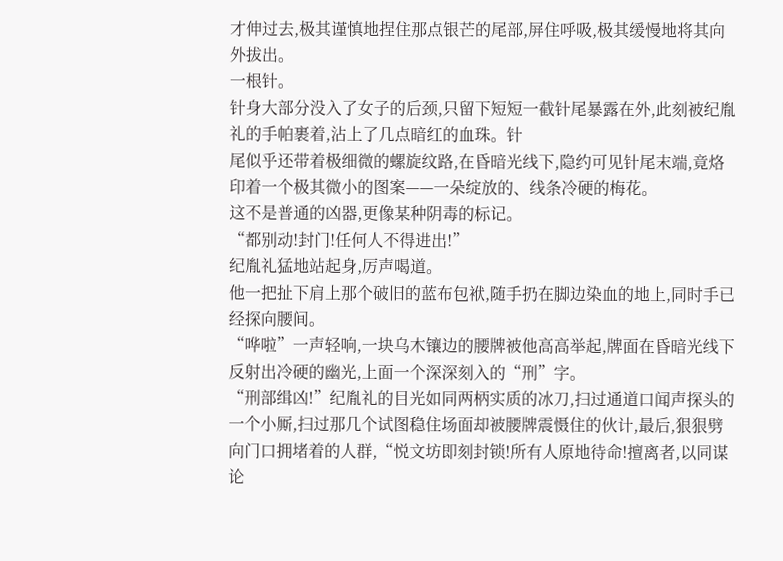才伸过去,极其谨慎地捏住那点银芒的尾部,屏住呼吸,极其缓慢地将其向外拔出。
一根针。
针身大部分没入了女子的后颈,只留下短短一截针尾暴露在外,此刻被纪胤礼的手帕裹着,沾上了几点暗红的血珠。针
尾似乎还带着极细微的螺旋纹路,在昏暗光线下,隐约可见针尾末端,竟烙印着一个极其微小的图案——一朵绽放的、线条冷硬的梅花。
这不是普通的凶器,更像某种阴毒的标记。
“都别动!封门!任何人不得进出!”
纪胤礼猛地站起身,厉声喝道。
他一把扯下肩上那个破旧的蓝布包袱,随手扔在脚边染血的地上,同时手已经探向腰间。
“哗啦”一声轻响,一块乌木镶边的腰牌被他高高举起,牌面在昏暗光线下反射出冷硬的幽光,上面一个深深刻入的“刑”字。
“刑部缉凶!”纪胤礼的目光如同两柄实质的冰刀,扫过通道口闻声探头的一个小厮,扫过那几个试图稳住场面却被腰牌震慑住的伙计,最后,狠狠劈向门口拥堵着的人群,“悦文坊即刻封锁!所有人原地待命!擅离者,以同谋论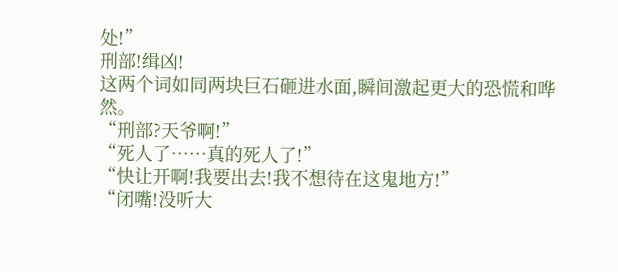处!”
刑部!缉凶!
这两个词如同两块巨石砸进水面,瞬间激起更大的恐慌和哗然。
“刑部?天爷啊!”
“死人了……真的死人了!”
“快让开啊!我要出去!我不想待在这鬼地方!”
“闭嘴!没听大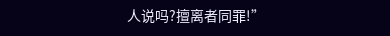人说吗?擅离者同罪!”